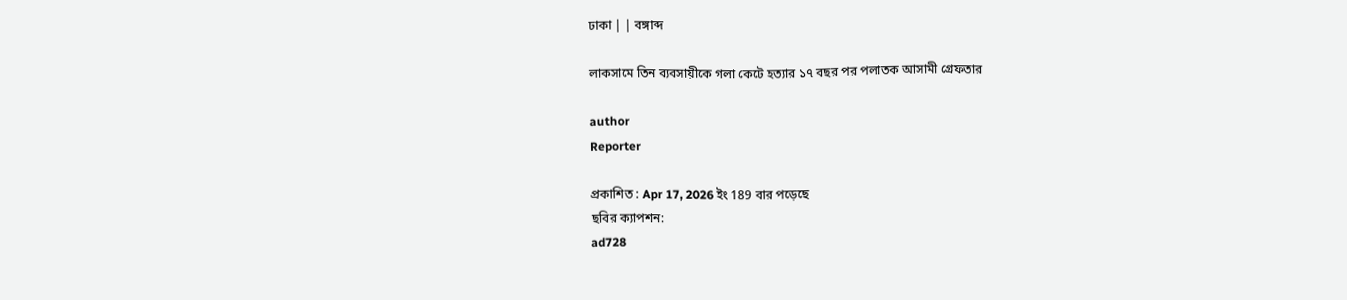ঢাকা | | বঙ্গাব্দ

লাকসামে তিন ব্যবসায়ীকে গলা কেটে হত্যার ১৭ বছর পর পলাতক আসামী গ্রেফতার

author
Reporter

প্রকাশিত : Apr 17, 2026 ইং 189 বার পড়েছে
ছবির ক্যাপশন:
ad728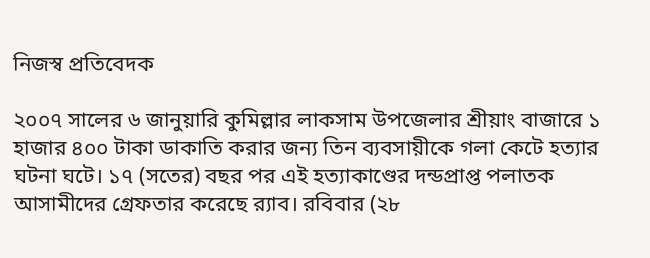নিজস্ব প্রতিবেদক

২০০৭ সালের ৬ জানুয়ারি কুমিল্লার লাকসাম উপজেলার শ্রীয়াং বাজারে ১ হাজার ৪০০ টাকা ডাকাতি করার জন্য তিন ব্যবসায়ীকে গলা কেটে হত্যার ঘটনা ঘটে। ১৭ (সতের) বছর পর এই হত্যাকাণ্ডের দন্ডপ্রাপ্ত পলাতক আসামীদের গ্রেফতার করেছে র‍্যাব। রবিবার (২৮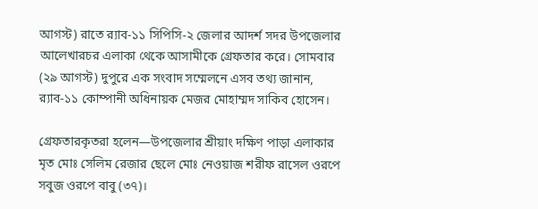আগস্ট) রাতে র‌্যাব-১১ সিপিসি-২ জেলার আদর্শ সদর উপজেলার আলেখারচর এলাকা থেকে আসামীকে গ্রেফতার করে। সোমবার (২৯ আগস্ট) দুপুরে এক সংবাদ সম্মেলনে এসব তথ্য জানান, র‌্যাব-১১ কোম্পানী অধিনায়ক মেজর মোহাম্মদ সাকিব হোসেন।

গ্রেফতারকৃতরা হলেন—উপজেলার শ্রীয়াং দক্ষিণ পাড়া এলাকার মৃত মোঃ সেলিম রেজার ছেলে মোঃ নেওয়াজ শরীফ রাসেল ওরপে সবুজ ওরপে বাবু (৩৭)।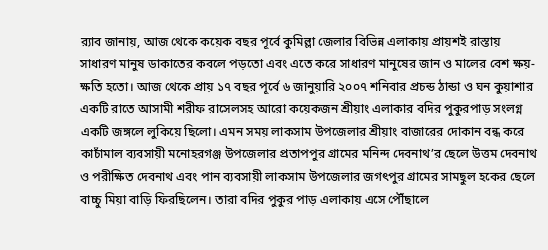র‍্যাব জানায়, আজ থেকে কয়েক বছর পূর্বে কুমিল্লা জেলার বিভিন্ন এলাকায় প্রায়শই রাস্তায় সাধারণ মানুষ ডাকাতের কবলে পড়তো এবং এতে করে সাধারণ মানুষের জান ও মালের বেশ ক্ষয়-ক্ষতি হতো। আজ থেকে প্রায় ১৭ বছর পূর্বে ৬ জানুয়ারি ২০০৭ শনিবার প্রচন্ড ঠান্ডা ও ঘন কুয়াশার একটি রাতে আসামী শরীফ রাসেলসহ আরো কয়েকজন শ্রীয়াং এলাকার বদির পুকুরপাড় সংলগ্ন একটি জঙ্গলে লুকিয়ে ছিলো। এমন সময় লাকসাম উপজেলার শ্রীয়াং বাজারের দোকান বন্ধ করে কাচাঁমাল ব্যবসায়ী মনোহরগঞ্জ উপজেলার প্রতাপপুর গ্রামের মনিন্দ দেবনাথ’র ছেলে উত্তম দেবনাথ ও পরীক্ষিত দেবনাথ এবং পান ব্যবসায়ী লাকসাম উপজেলার জগৎপুর গ্রামের সামছুল হকের ছেলে বাচ্চু মিয়া বাড়ি ফিরছিলেন। তারা বদির পুকুর পাড় এলাকায় এসে পৌঁছালে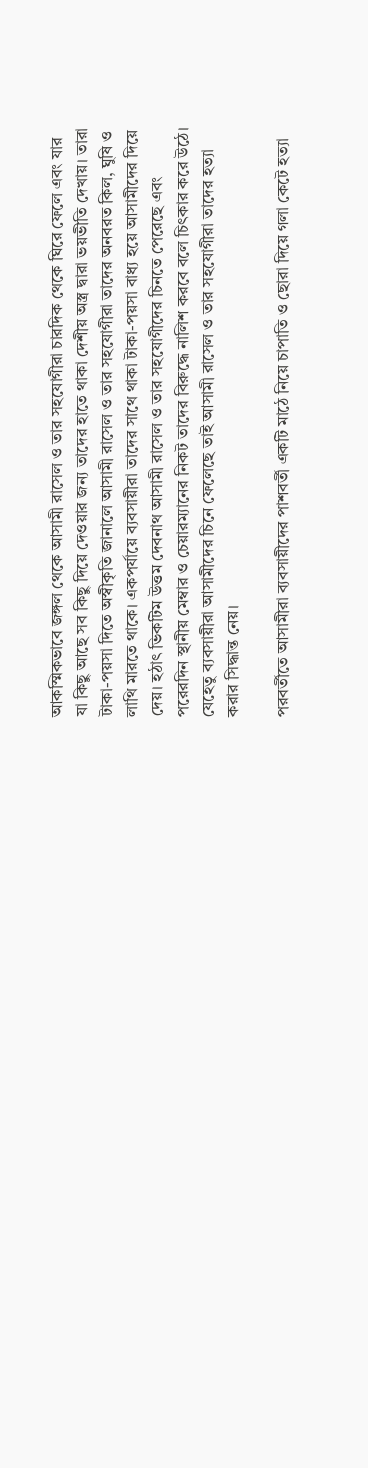আকস্মিকভাবে জঙ্গল থেকে আসামী রাসেল ও তার সহযোগীরা চারদিক থেকে ঘিরে ফেলে এবং যার যা কিছু আছে সব কিছু দিয়ে দেওয়ার জন্য তাদের হাতে থাকা দেশীয় অস্ত্র দ্বারা ভয়ভীতি দেখায়। তারা টাকা-পয়সা দিতে অস্বীকৃতি জানালে আসামী রাসেল ও তার সহযোগীরা তাদের অনবরত কিল, ঘুষি ও লাথি মারতে থাকে। একপর্যায়ে ব্যবসায়ীরা তাদের সাথে থাকা টাকা-পয়সা বাধ্য হয়ে আসামীদের দিয়ে দেয়। হঠাৎ ভিকটিম উত্তম দেবনাথ আসামী রাসেল ও তার সহযোগীদের চিনতে পেরেছে এবং পরেরদিন স্থানীয় মেম্বার ও চেয়ারম্যানের নিকট তাদের বিরুদ্ধে নালিশ করবে বলে চিৎকার করে উঠে। যেহেতু ব্যবসায়ীরা আসামীদের চিনে ফেলেছে তাই আসামী রাসেল ও তার সহযোগীরা তাদের হত্যা করার সিদ্ধান্ত নেয়।

পরবর্তীতে আসামীরা ব্যবসায়ীদের পাশবর্তী একটি মাঠে নিয়ে চাপাতি ও ছোরা দিয়ে গলা কেটে হত্যা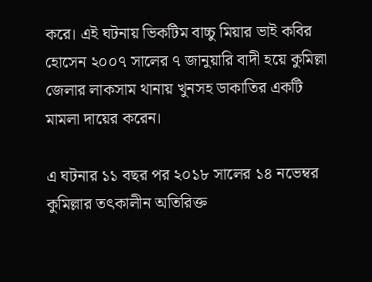করে। এই ঘটনায় ভিকটিম বাচ্চু মিয়ার ভাই কবির হোসেন ২০০৭ সালের ৭ জানুয়ারি বাদী হয়ে কুমিল্লা জেলার লাকসাম থানায় খুনসহ ডাকাতির একটি মামলা দায়ের করেন।

এ ঘটনার ১১ বছর পর ২০১৮ সালের ১৪ নভেম্বর কুমিল্লার তৎকালীন অতিরিক্ত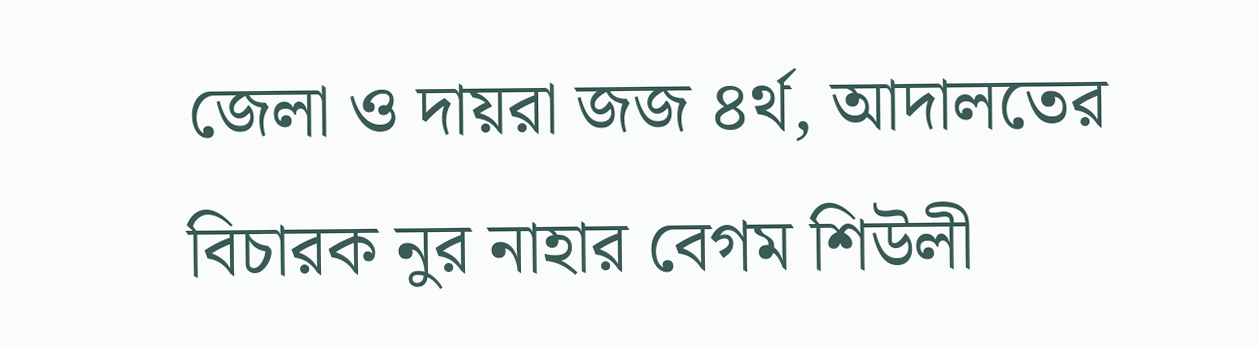জেলা ও দায়রা জজ ৪র্থ, আদালতের বিচারক নুর নাহার বেগম শিউলী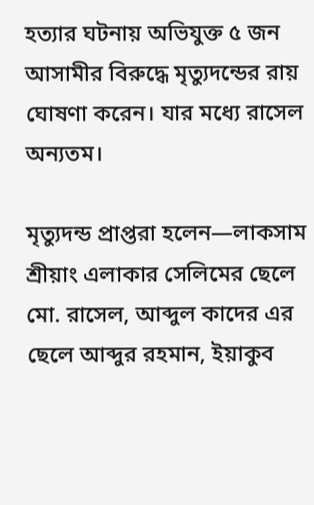হত্যার ঘটনায় অভিযুক্ত ৫ জন আসামীর বিরুদ্ধে মৃত্যুদন্ডের রায় ঘোষণা করেন। যার মধ্যে রাসেল অন্যতম।

মৃত্যুদন্ড প্রাপ্তরা হলেন—লাকসাম শ্রীয়াং এলাকার সেলিমের ছেলে মো. রাসেল, আব্দুল কাদের এর ছেলে আব্দুর রহমান, ইয়াকুব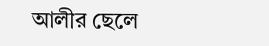আলীর ছেলে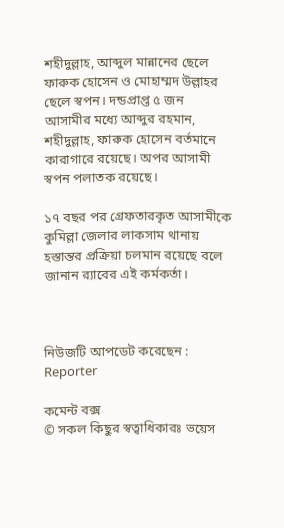শহীদুল্লাহ, আব্দুল মান্নানের ছেলে ফারুক হোসেন ও মোহাম্মদ উল্লাহর ছেলে স্বপন। দন্ডপ্রাপ্ত ৫ জন আসামীর মধ্যে আব্দুর রহমান, শহীদুল্লাহ, ফারুক হোসেন বর্তমানে কারাগারে রয়েছে। অপর আসামী স্বপন পলাতক রয়েছে।

১৭ বছর পর গ্রেফতারকৃত আসামীকে কুমিল্লা জেলার লাকসাম থানায় হস্তান্তর প্রক্রিয়া চলমান রয়েছে বলে জানান র‍্যাবের এই কর্মকর্তা।



নিউজটি আপডেট করেছেন : Reporter

কমেন্ট বক্স
© সকল কিছুর স্বত্বাধিকারঃ ভয়েস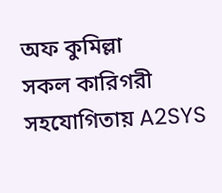অফ কুমিল্লা
সকল কারিগরী সহযোগিতায় A2SYS